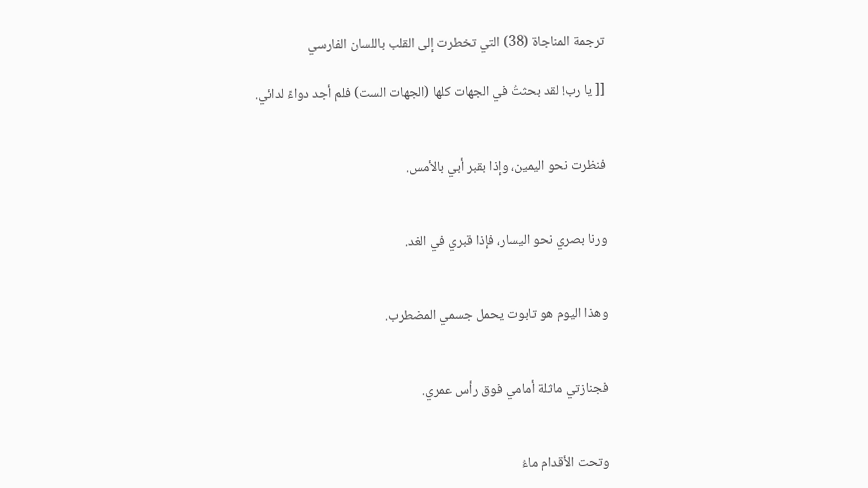ترجمة المناجاة (38) التي تخطرت إلى القلب باللسان الفارسي

[[ يا رب! لقد بحثتُ في الجهات كلها (الجهات الست) فلم أجد دواءً لدائي.


فنظرت نحو اليمين، وإذا بقبر أبي بالأمس.


ورنا بصري نحو اليسار، فإذا قبري في الغد.


وهذا اليوم هو تابوت يحمل جسمي المضطرب.


فجنازتي ماثلة أمامي فوق رأس عمري.


وتحت الأقدام ماءُ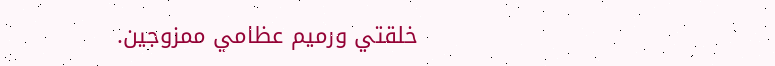خلقتي ورميم عظامي ممزوجين.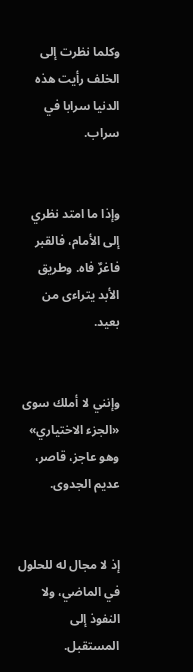وكلما نظرت إلى الخلف رأيت هذه الدنيا سرابا في سراب.


وإذا ما امتد نظري إلى الأمام، فالقبر فاغرٌ فاه. وطريق الأبد يتراءى من بعيد.


وإنني لا أملك سوى «الجزء الاختياري» وهو عاجز، قاصر، عديم الجدوى.


إذ لا مجال له للحلول في الماضي، ولا النفوذ إلى المستقبل.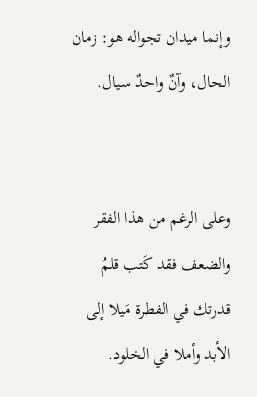وإنما ميدان تجواله هو: زمان الحال، وآنٌ واحدٌ سيال.


وعلى الرغم من هذا الفقر والضعف فقد كَتب قلمُ قدرتك في الفطرة مَيلا إلى الأبد وأملا في الخلود.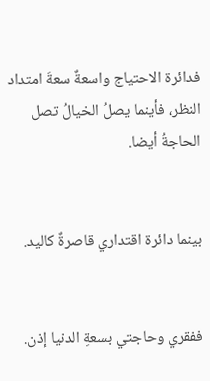فدائرة الاحتياج واسعةٌ سعةَ امتداد النظر، فأينما يصلُ الخيالُ تصل الحاجةُ أيضا.


بينما دائرة اقتداري قاصرةٌ كاليد.


ففقري وحاجتي بسعةِ الدنيا إذن.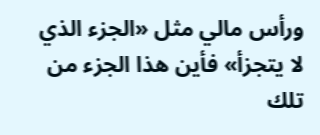ورأس مالي مثل «الجزء الذي لا يتجزأ» فأين هذا الجزء من تلك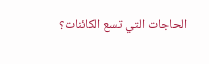الحاجات التي تسع الكائنات؟